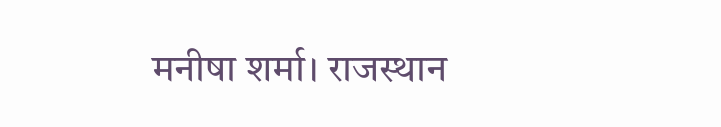मनीषा शर्मा। राजस्थान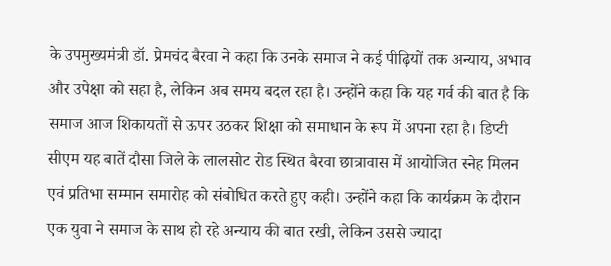के उपमुख्यमंत्री डॉ. प्रेमचंद बैरवा ने कहा कि उनके समाज ने कई पीढ़ियों तक अन्याय, अभाव और उपेक्षा को सहा है, लेकिन अब समय बदल रहा है। उन्होंने कहा कि यह गर्व की बात है कि समाज आज शिकायतों से ऊपर उठकर शिक्षा को समाधान के रूप में अपना रहा है। डिप्टी सीएम यह बातें दौसा जिले के लालसोट रोड स्थित बैरवा छात्रावास में आयोजित स्नेह मिलन एवं प्रतिभा सम्मान समारोह को संबोधित करते हुए कही। उन्होंने कहा कि कार्यक्रम के दौरान एक युवा ने समाज के साथ हो रहे अन्याय की बात रखी, लेकिन उससे ज्यादा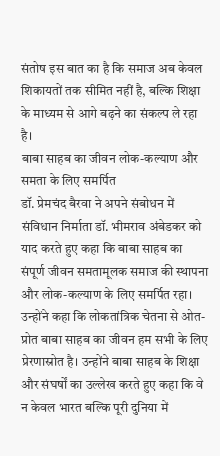संतोष इस बात का है कि समाज अब केवल शिकायतों तक सीमित नहीं है, बल्कि शिक्षा के माध्यम से आगे बढ़ने का संकल्प ले रहा है।
बाबा साहब का जीवन लोक-कल्याण और समता के लिए समर्पित
डॉ. प्रेमचंद बैरवा ने अपने संबोधन में संविधान निर्माता डॉ. भीमराव अंबेडकर को याद करते हुए कहा कि बाबा साहब का संपूर्ण जीवन समतामूलक समाज की स्थापना और लोक-कल्याण के लिए समर्पित रहा। उन्होंने कहा कि लोकतांत्रिक चेतना से ओत-प्रोत बाबा साहब का जीवन हम सभी के लिए प्रेरणास्रोत है। उन्होंने बाबा साहब के शिक्षा और संघर्षों का उल्लेख करते हुए कहा कि वे न केवल भारत बल्कि पूरी दुनिया में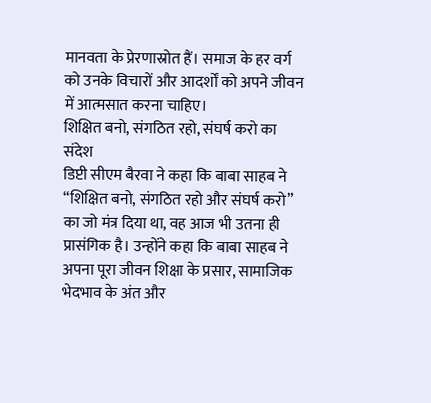मानवता के प्रेरणास्रोत हैं। समाज के हर वर्ग को उनके विचारों और आदर्शों को अपने जीवन में आत्मसात करना चाहिए।
शिक्षित बनो, संगठित रहो, संघर्ष करो का संदेश
डिप्टी सीएम बैरवा ने कहा कि बाबा साहब ने “शिक्षित बनो, संगठित रहो और संघर्ष करो” का जो मंत्र दिया था, वह आज भी उतना ही प्रासंगिक है। उन्होंने कहा कि बाबा साहब ने अपना पूरा जीवन शिक्षा के प्रसार, सामाजिक भेदभाव के अंत और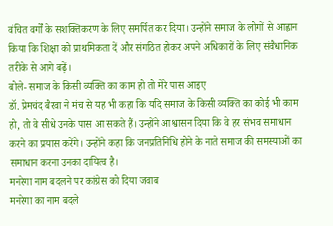वंचित वर्गों के सशक्तिकरण के लिए समर्पित कर दिया। उन्होंने समाज के लोगों से आह्वान किया कि शिक्षा को प्राथमिकता दें और संगठित होकर अपने अधिकारों के लिए संवैधानिक तरीके से आगे बढ़ें।
बोले- समाज के किसी व्यक्ति का काम हो तो मेरे पास आइए
डॉ. प्रेमचंद बैरवा ने मंच से यह भी कहा कि यदि समाज के किसी व्यक्ति का कोई भी काम हो, तो वे सीधे उनके पास आ सकते हैं। उन्होंने आश्वासन दिया कि वे हर संभव समाधान करने का प्रयास करेंगे। उन्होंने कहा कि जनप्रतिनिधि होने के नाते समाज की समस्याओं का समाधान करना उनका दायित्व है।
मनरेगा नाम बदलने पर कांग्रेस को दिया जवाब
मनरेगा का नाम बदले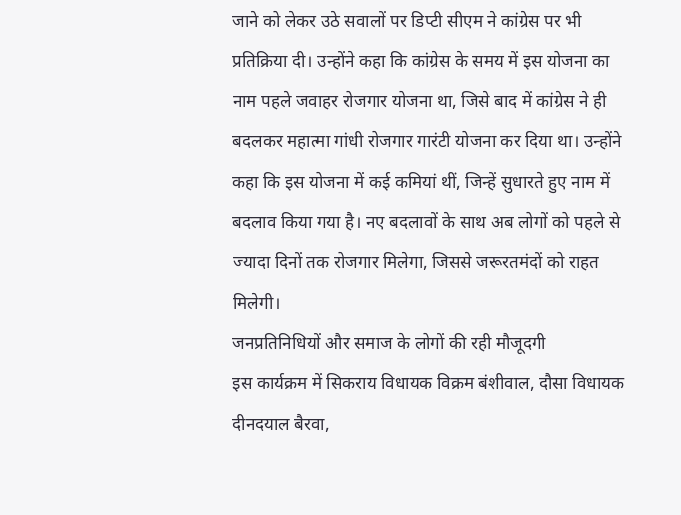जाने को लेकर उठे सवालों पर डिप्टी सीएम ने कांग्रेस पर भी प्रतिक्रिया दी। उन्होंने कहा कि कांग्रेस के समय में इस योजना का नाम पहले जवाहर रोजगार योजना था, जिसे बाद में कांग्रेस ने ही बदलकर महात्मा गांधी रोजगार गारंटी योजना कर दिया था। उन्होंने कहा कि इस योजना में कई कमियां थीं, जिन्हें सुधारते हुए नाम में बदलाव किया गया है। नए बदलावों के साथ अब लोगों को पहले से ज्यादा दिनों तक रोजगार मिलेगा, जिससे जरूरतमंदों को राहत मिलेगी।
जनप्रतिनिधियों और समाज के लोगों की रही मौजूदगी
इस कार्यक्रम में सिकराय विधायक विक्रम बंशीवाल, दौसा विधायक दीनदयाल बैरवा,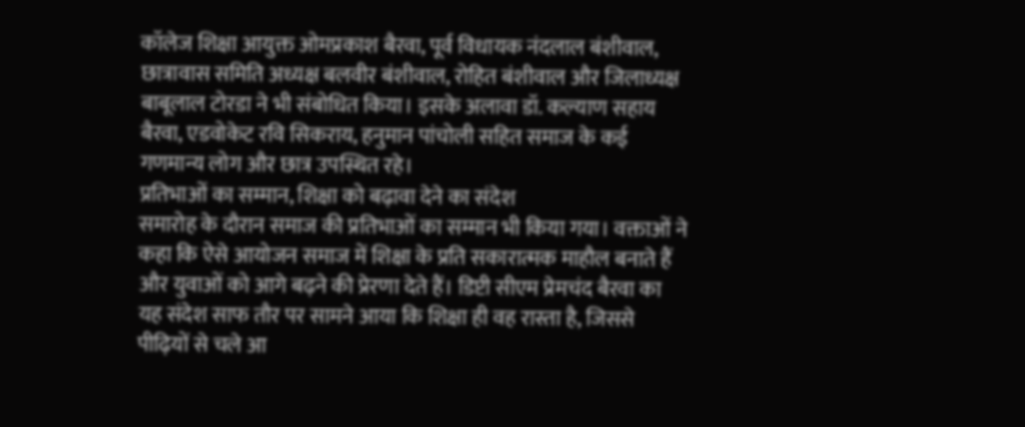कॉलेज शिक्षा आयुक्त ओमप्रकाश बैरवा, पूर्व विधायक नंदलाल बंशीवाल, छात्रावास समिति अध्यक्ष बलवीर बंशीवाल, रोहित बंशीवाल और जिलाध्यक्ष बाबूलाल टोरडा ने भी संबोधित किया। इसके अलावा डॉ. कल्याण सहाय बैरवा, एडवोकेट रवि सिकराय, हनुमान पांचोली सहित समाज के कई गणमान्य लोग और छात्र उपस्थित रहे।
प्रतिभाओं का सम्मान, शिक्षा को बढ़ावा देने का संदेश
समारोह के दौरान समाज की प्रतिभाओं का सम्मान भी किया गया। वक्ताओं ने कहा कि ऐसे आयोजन समाज में शिक्षा के प्रति सकारात्मक माहौल बनाते हैं और युवाओं को आगे बढ़ने की प्रेरणा देते हैं। डिप्टी सीएम प्रेमचंद बैरवा का यह संदेश साफ तौर पर सामने आया कि शिक्षा ही वह रास्ता है, जिससे पीढ़ियों से चले आ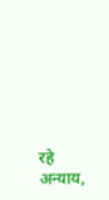रहे अन्याय,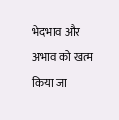भेदभाव और अभाव को खत्म किया जा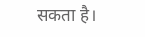सकता है।